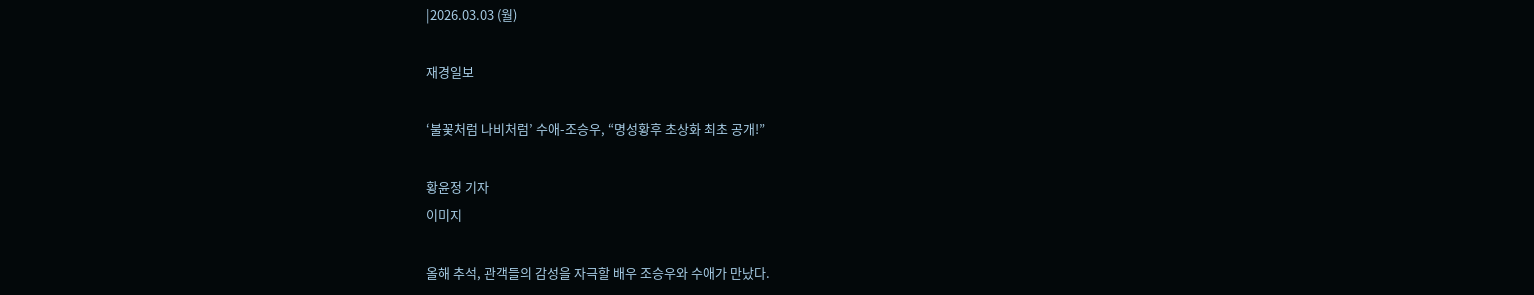|2026.03.03 (월)

재경일보

‘불꽃처럼 나비처럼’ 수애-조승우, “명성황후 초상화 최초 공개!”

황윤정 기자
이미지

올해 추석, 관객들의 감성을 자극할 배우 조승우와 수애가 만났다.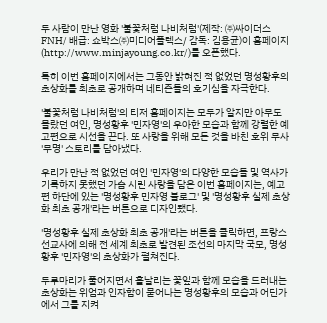두 사람이 만난 영화 '불꽃처럼 나비처럼'(제작: ㈜싸이더스FNH/ 배급: 쇼박스㈜미디어플렉스/ 감독: 김용균)이 홈페이지(http://www.minjayoung.co.kr/)를 오픈했다.

특히 이번 홈페이지에서는 그동안 밝혀진 적 없었던 명성황후의 초상화를 최초로 공개하며 네티즌들의 호기심을 자극한다.

'불꽃처럼 나비처럼'의 티저 홈페이지는 모두가 알지만 아무도 몰랐던 여인, 명성황후 '민자영'의 우아한 모습과 함께 강렬한 예고편으로 시선을 끈다. 또 사랑을 위해 모든 것을 바친 호위 무사 '무명' 스토리를 담아냈다.

우리가 만난 적 없었던 여인 '민자영'의 다양한 모습들 및 역사가 기록하지 못했던 가슴 시린 사랑을 담은 이번 홈페이지는, 예고편 하단에 있는 '명성황후 민자영 블로그' 및 '명성황후 실제 초상화 최초 공개'라는 버튼으로 디자인됐다.

'명성황후 실제 초상화 최초 공개'라는 버튼을 클릭하면, 프랑스 선교사에 의해 전 세계 최초로 발견된 조선의 마지막 국모, 명성황후 '민자영'의 초상화가 펼쳐진다.

두루마리가 풀어지면서 흩날리는 꽃잎과 함께 모습을 드러내는 초상화는 위엄과 인자함이 묻어나는 명성황후의 모습과 어딘가에서 그를 지켜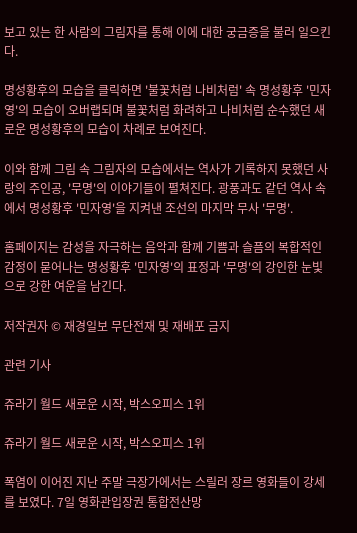보고 있는 한 사람의 그림자를 통해 이에 대한 궁금증을 불러 일으킨다.

명성황후의 모습을 클릭하면 '불꽃처럼 나비처럼' 속 명성황후 '민자영'의 모습이 오버랩되며 불꽃처럼 화려하고 나비처럼 순수했던 새로운 명성황후의 모습이 차례로 보여진다.

이와 함께 그림 속 그림자의 모습에서는 역사가 기록하지 못했던 사랑의 주인공, '무명'의 이야기들이 펼쳐진다. 광풍과도 같던 역사 속에서 명성황후 '민자영'을 지켜낸 조선의 마지막 무사 '무명'.

홈페이지는 감성을 자극하는 음악과 함께 기쁨과 슬픔의 복합적인 감정이 묻어나는 명성황후 '민자영'의 표정과 '무명'의 강인한 눈빛으로 강한 여운을 남긴다.

저작권자 © 재경일보 무단전재 및 재배포 금지

관련 기사

쥬라기 월드 새로운 시작, 박스오피스 1위

쥬라기 월드 새로운 시작, 박스오피스 1위

폭염이 이어진 지난 주말 극장가에서는 스릴러 장르 영화들이 강세를 보였다. 7일 영화관입장권 통합전산망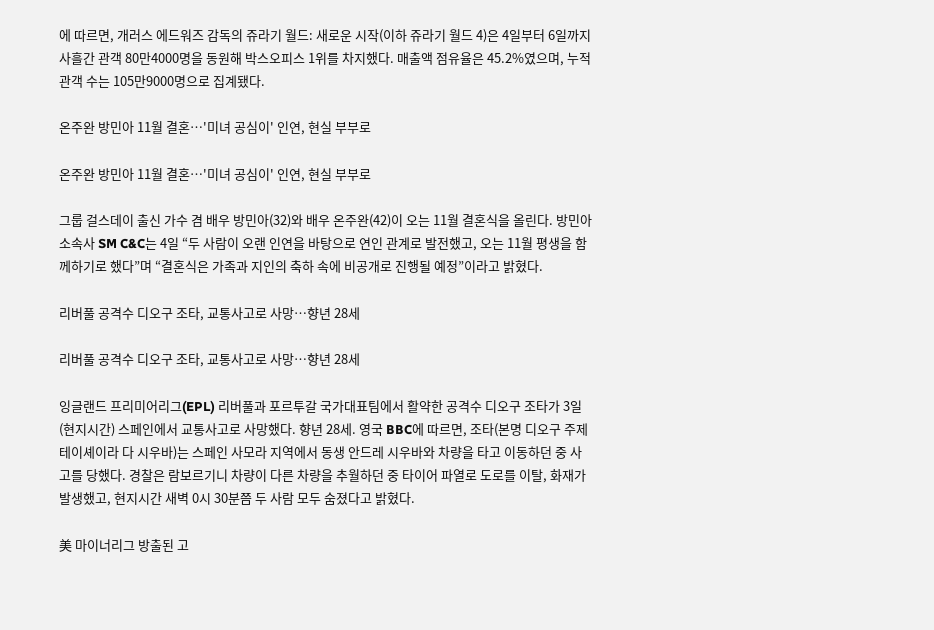에 따르면, 개러스 에드워즈 감독의 쥬라기 월드: 새로운 시작(이하 쥬라기 월드 4)은 4일부터 6일까지 사흘간 관객 80만4000명을 동원해 박스오피스 1위를 차지했다. 매출액 점유율은 45.2%였으며, 누적 관객 수는 105만9000명으로 집계됐다.

온주완 방민아 11월 결혼…'미녀 공심이' 인연, 현실 부부로

온주완 방민아 11월 결혼…'미녀 공심이' 인연, 현실 부부로

그룹 걸스데이 출신 가수 겸 배우 방민아(32)와 배우 온주완(42)이 오는 11월 결혼식을 올린다. 방민아 소속사 SM C&C는 4일 “두 사람이 오랜 인연을 바탕으로 연인 관계로 발전했고, 오는 11월 평생을 함께하기로 했다”며 “결혼식은 가족과 지인의 축하 속에 비공개로 진행될 예정”이라고 밝혔다.

리버풀 공격수 디오구 조타, 교통사고로 사망…향년 28세

리버풀 공격수 디오구 조타, 교통사고로 사망…향년 28세

잉글랜드 프리미어리그(EPL) 리버풀과 포르투갈 국가대표팀에서 활약한 공격수 디오구 조타가 3일(현지시간) 스페인에서 교통사고로 사망했다. 향년 28세. 영국 BBC에 따르면, 조타(본명 디오구 주제 테이셰이라 다 시우바)는 스페인 사모라 지역에서 동생 안드레 시우바와 차량을 타고 이동하던 중 사고를 당했다. 경찰은 람보르기니 차량이 다른 차량을 추월하던 중 타이어 파열로 도로를 이탈, 화재가 발생했고, 현지시간 새벽 0시 30분쯤 두 사람 모두 숨졌다고 밝혔다.

美 마이너리그 방출된 고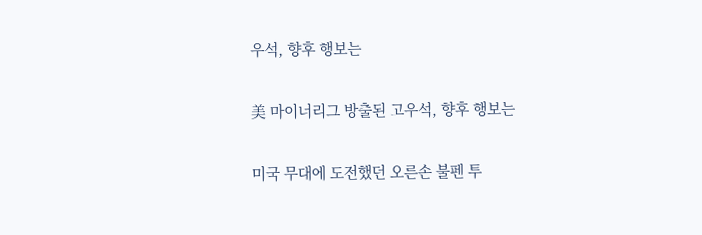우석, 향후 행보는

美 마이너리그 방출된 고우석, 향후 행보는

미국 무대에 도전했던 오른손 불펜 투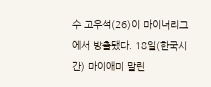수 고우석(26)이 마이너리그에서 방출됐다. 18일(한국시간) 마이애미 말린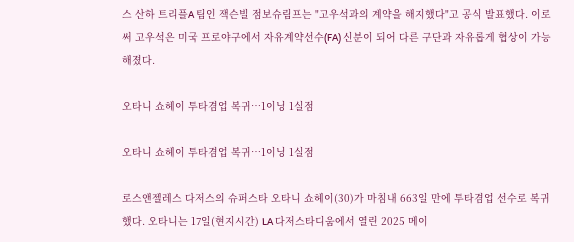스 산하 트리플A 팀인 잭슨빌 점보슈림프는 "고우석과의 계약을 해지했다"고 공식 발표했다. 이로써 고우석은 미국 프로야구에서 자유계약선수(FA) 신분이 되어 다른 구단과 자유롭게 협상이 가능해졌다.

오타니 쇼헤이 투타겸업 복귀…1이닝 1실점

오타니 쇼헤이 투타겸업 복귀…1이닝 1실점

로스앤젤레스 다저스의 슈퍼스타 오타니 쇼헤이(30)가 마침내 663일 만에 투타겸업 선수로 복귀했다. 오타니는 17일(현지시간) LA 다저스타디움에서 열린 2025 메이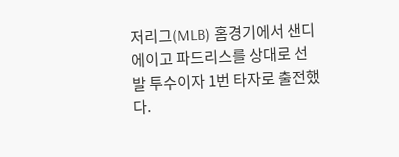저리그(MLB) 홈경기에서 샌디에이고 파드리스를 상대로 선발 투수이자 1번 타자로 출전했다.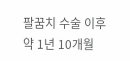팔꿈치 수술 이후 약 1년 10개월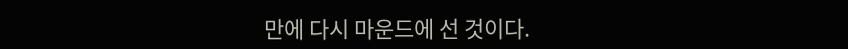만에 다시 마운드에 선 것이다.